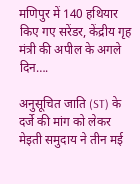मणिपुर में 140 हथियार किए गए सरेंडर, केंद्रीय गृह मंत्री की अपील के अगले दिन….

अनुसूचित जाति (ST) के दर्जे की मांग को लेकर मेइती समुदाय ने तीन मई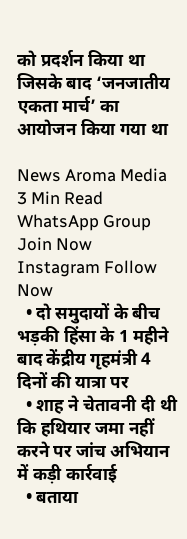को प्रदर्शन किया था जिसके बाद ‘जनजातीय एकता मार्च’ का आयोजन किया गया था

News Aroma Media
3 Min Read
WhatsApp Group Join Now
Instagram Follow Now
  • दो समुदायों के बीच भड़की हिंसा के 1 महीने बाद केंद्रीय गृहमंत्री 4 दिनों की यात्रा पर
  • शाह ने चेतावनी दी थी कि हथियार जमा नहीं करने पर जांच अभियान में कड़ी कार्रवाई
  • बताया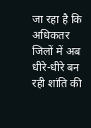जा रहा है कि अधिकतर जिलों में अब धीरे-धीरे बन रही शांति की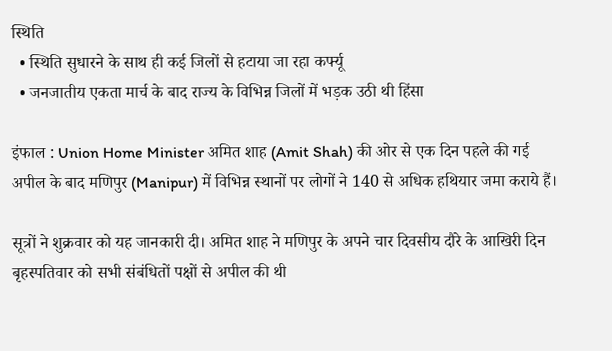स्थिति
  • स्थिति सुधारने के साथ ही कई जिलों से हटाया जा रहा कर्फ्यू
  • जनजातीय एकता मार्च के बाद राज्य के विभिन्न जिलों में भड़क उठी थी हिंसा

इंफाल : Union Home Minister अमित शाह (Amit Shah) की ओर से एक दिन पहले की गई अपील के बाद मणिपुर (Manipur) में विभिन्न स्थानों पर लोगों ने 140 से अधिक हथियार जमा कराये हैं।

सूत्रों ने शुक्रवार को यह जानकारी दी। अमित शाह ने मणिपुर के अपने चार दिवसीय दौरे के आखिरी दिन बृहस्पतिवार को सभी संबंधितों पक्षों से अपील की थी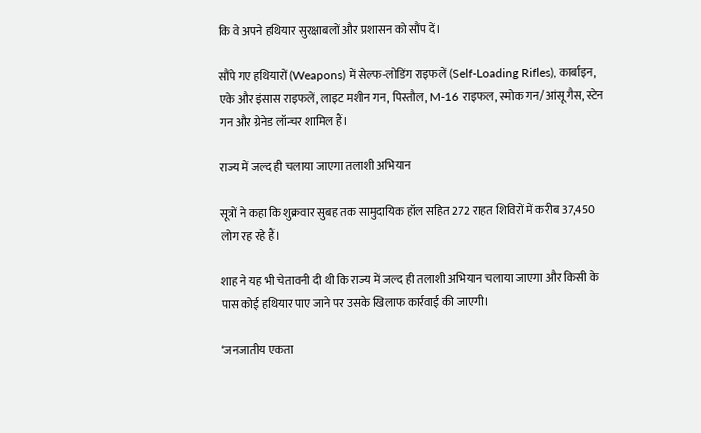कि वे अपने हथियार सुरक्षाबलों और प्रशासन को सौंप दें।

सौंपे गए हथियारों (Weapons) में सेल्फ-लोडिंग राइफलें (Self-Loading Rifles), कार्बाइन, एके और इंसास राइफलें, लाइट मशीन गन, पिस्तौल, M-16 राइफल, स्मोक गन/आंसू गैस, स्टेन गन और ग्रेनेड लॉन्चर शामिल हैं।

राज्य में जल्द ही चलाया जाएगा तलाशी अभियान

सूत्रों ने कहा कि शुक्रवार सुबह तक सामुदायिक हॉल सहित 272 राहत शिविरों में करीब 37,450 लोग रह रहे हैं।

शाह ने यह भी चेतावनी दी थी कि राज्य में जल्द ही तलाशी अभियान चलाया जाएगा और किसी के पास कोई हथियार पाए जाने पर उसके खिलाफ कार्रवाई की जाएगी।

‘जनजातीय एकता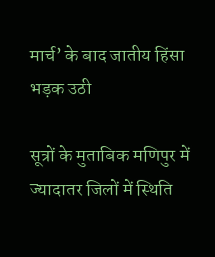मार्च’ के बाद जातीय हिंसा भड़क उठी

सूत्रों के मुताबिक मणिपुर में ज्यादातर जिलों में स्थिति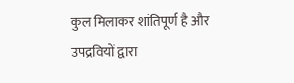कुल मिलाकर शांतिपूर्ण है और उपद्रवियों द्वारा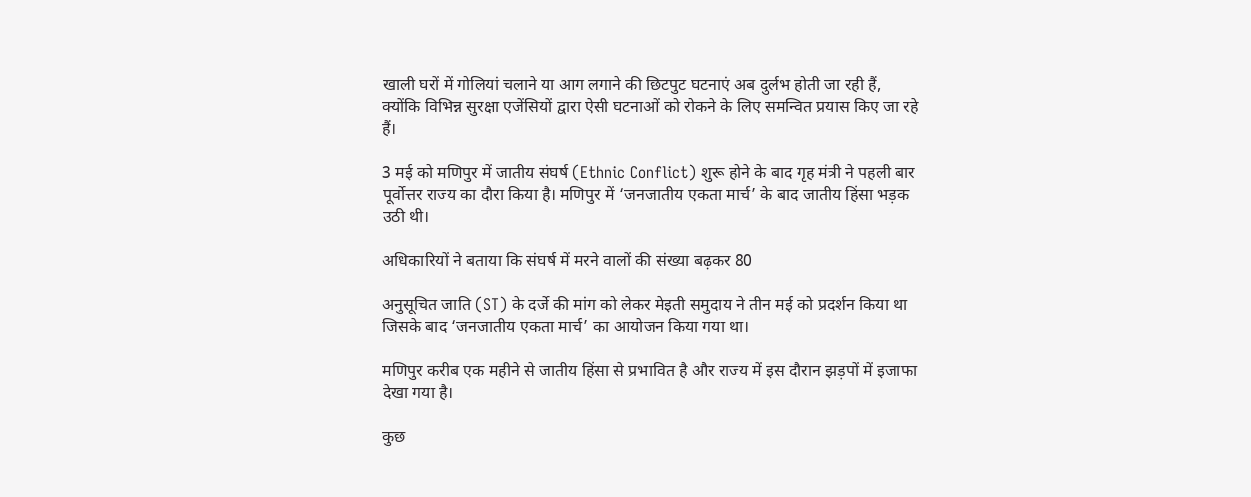खाली घरों में गोलियां चलाने या आग लगाने की छिटपुट घटनाएं अब दुर्लभ होती जा रही हैं, क्योंकि विभिन्न सुरक्षा एजेंसियों द्वारा ऐसी घटनाओं को रोकने के लिए समन्वित प्रयास किए जा रहे हैं।

3 मई को मणिपुर में जातीय संघर्ष (Ethnic Conflict) शुरू होने के बाद गृह मंत्री ने पहली बार पूर्वोत्तर राज्य का दौरा किया है। मणिपुर में ‘जनजातीय एकता मार्च’ के बाद जातीय हिंसा भड़क उठी थी।

अधिकारियों ने बताया कि संघर्ष में मरने वालों की संख्या बढ़कर 80

अनुसूचित जाति (ST) के दर्जे की मांग को लेकर मेइती समुदाय ने तीन मई को प्रदर्शन किया था जिसके बाद ‘जनजातीय एकता मार्च’ का आयोजन किया गया था।

मणिपुर करीब एक महीने से जातीय हिंसा से प्रभावित है और राज्य में इस दौरान झड़पों में इजाफा देखा गया है।

कुछ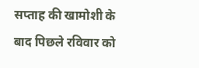सप्ताह की खामोशी के बाद पिछले रविवार को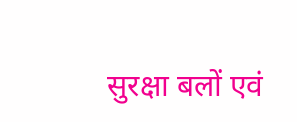सुरक्षा बलों एवं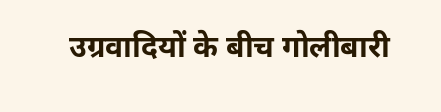उग्रवादियों के बीच गोलीबारी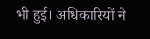भी हुई। अधिकारियों ने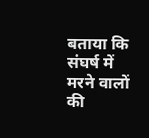बताया कि संघर्ष में मरने वालों की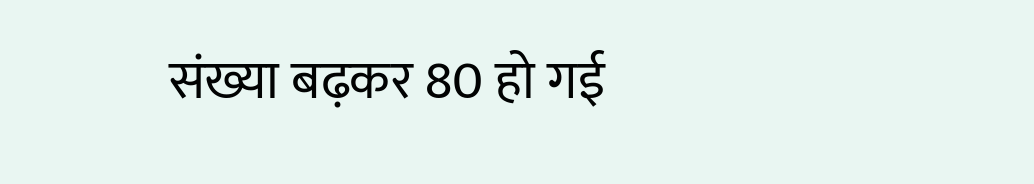संख्या बढ़कर 80 हो गई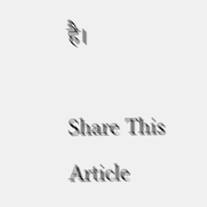है।

Share This Article